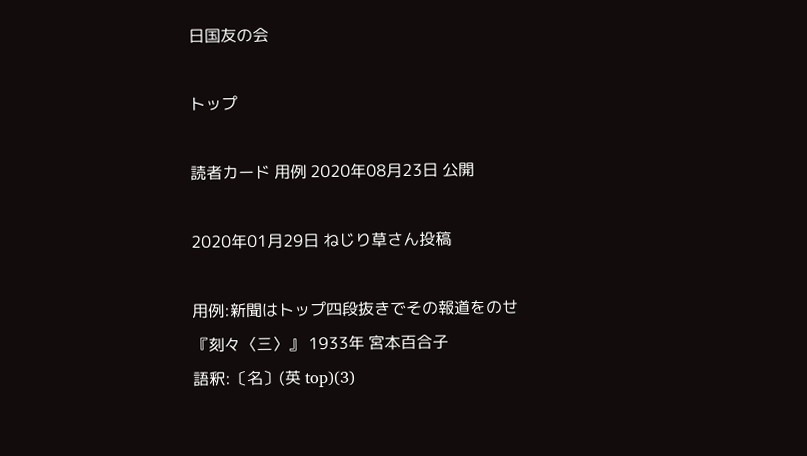日国友の会

トップ

読者カード 用例 2020年08月23日 公開

2020年01月29日 ねじり草さん投稿

用例:新聞はトップ四段抜きでその報道をのせ
『刻々〈三〉』 1933年 宮本百合子
語釈:〔名〕(英 top)(3)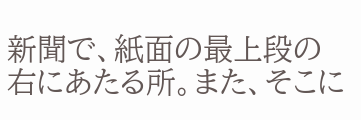新聞で、紙面の最上段の右にあたる所。また、そこに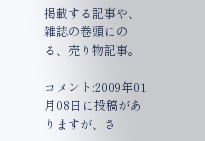掲載する記事や、雑誌の巻頭にのる、売り物記事。

コメント:2009年01月08日に投稿がありますが、さ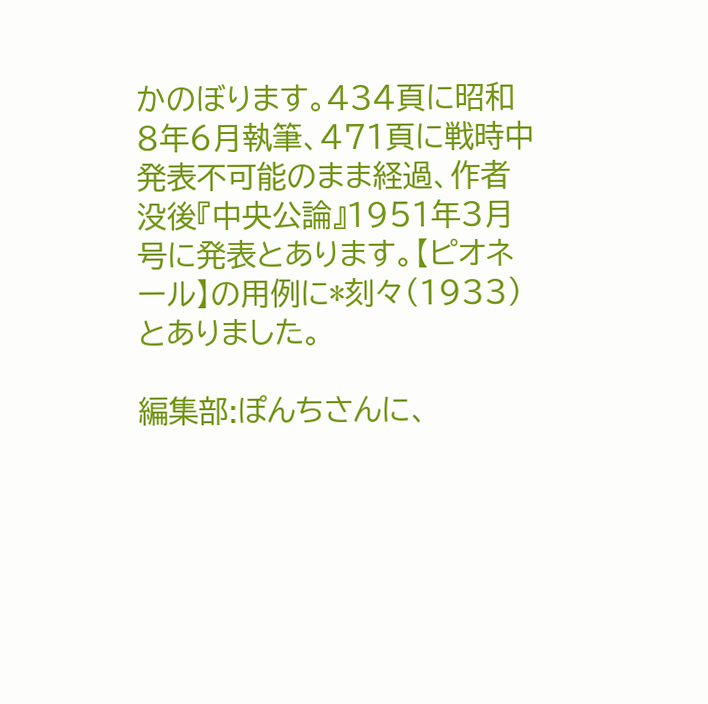かのぼります。434頁に昭和8年6月執筆、471頁に戦時中発表不可能のまま経過、作者没後『中央公論』1951年3月号に発表とあります。【ピオネール】の用例に*刻々(1933)とありました。

編集部:ぽんちさんに、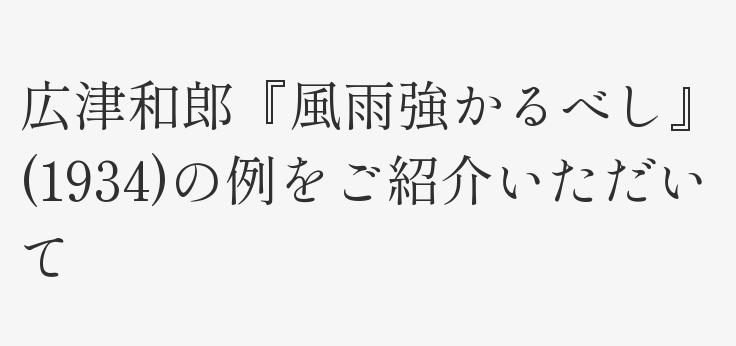広津和郎『風雨強かるべし』(1934)の例をご紹介いただいて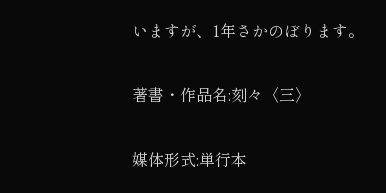いますが、1年さかのぼります。

著書・作品名:刻々〈三〉

媒体形式:単行本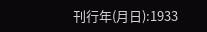刊行年(月日):1933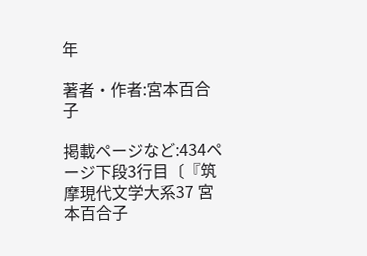年

著者・作者:宮本百合子

掲載ページなど:434ページ下段3行目〔『筑摩現代文学大系37 宮本百合子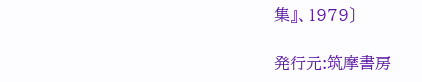集』、1979〕

発行元:筑摩書房